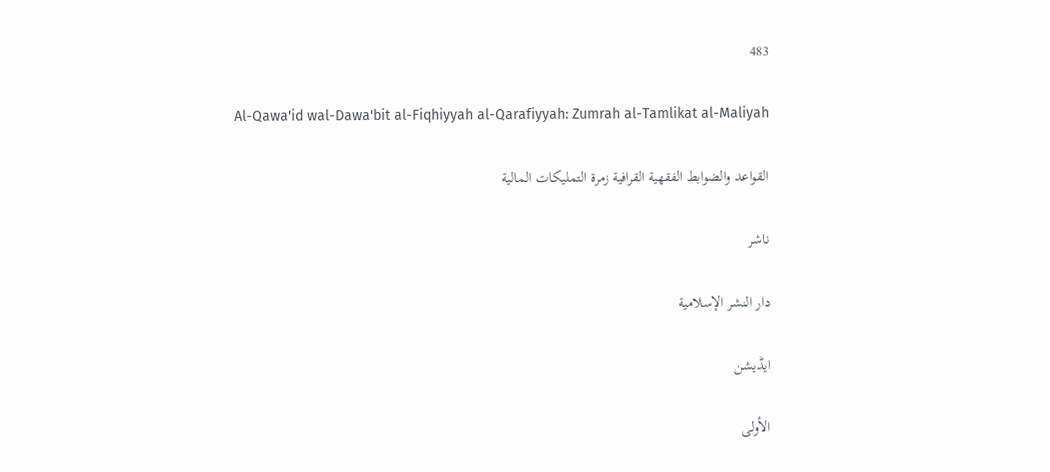483

Al-Qawa'id wal-Dawa'bit al-Fiqhiyyah al-Qarafiyyah: Zumrah al-Tamlikat al-Maliyah

القواعد والضوابط الفقهية القرافية زمرة التمليكات المالية

ناشر

دار النشر الإسلامية

ایڈیشن

الأولى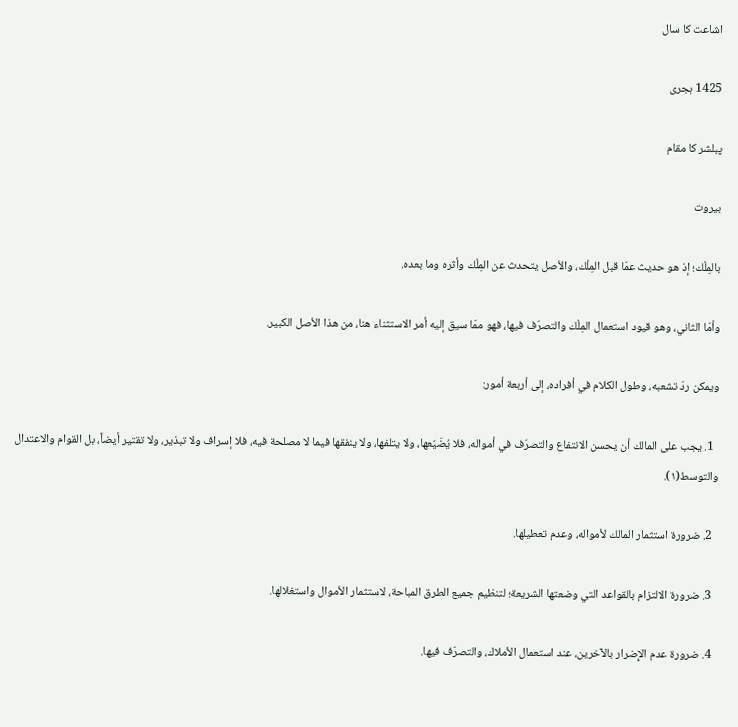اشاعت کا سال

1425 ہجری

پبلشر کا مقام

بيروت

بالمِلْك؛ إذ هو حديث عمّا قبل المِلْك، والأصل يتحدث عن المِلْك وأثره وما بعده.

وأمّا الثاني، وهو قيود استعمال المِلْك والتصرّف فيها، فهو ممّا سيق إليه أمر الاستثناء هنا، من هذا الأصل الكبير.

ويمكن ردّ تشعبه، وطول الكلام في أفراده، إلى أربعة أمور:

  1. يجب على المالك أن يحسن الانتفاع والتصرّف في أمواله، فلا يُضَيّعها، ولا يتلفها، ولا ينفقها فيما لا مصلحة فيه، فلا إسراف ولا تبذير، ولا تقتير أيضاً، بل القوام والاعتدال والتوسط(١).

  2. ضرورة استثمار المالك لأمواله، وعدم تعطيلها.

  3. ضرورة الالتزام بالقواعد التي وضعتها الشريعة؛ لتنظيم جميع الطرق المباحة، لاستثمار الأموال واستغلالها.

  4. ضرورة عدم الإِضرار بالآخرين، عند استعمال الأملاك، والتصرّف فيها.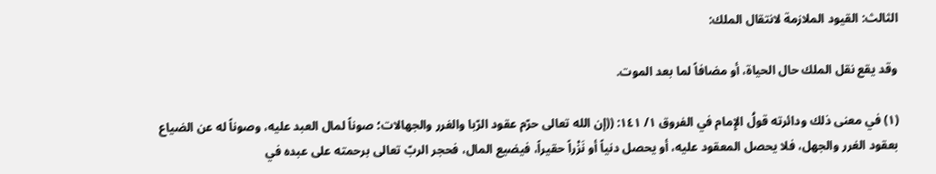الثالث: القيود الملازمة لانتقال الملك:

وقد يقع نقل الملك حال الحياة، أو مضافاً لما بعد الموت.

(١) في معنى ذلك ودائرته قولُ الإِمام في الفروق ١/ ١٤١: ((إن الله تعالى حرّم عقود الرّبا والغرر والجهالات؛ صوناً لمال العبد عليه، وصوناً له عن الضياع بعقود الغرر والجهل، فلا يحصل المعقود عليه، أو يحصل دنياً أو نَزْراً حقيراً، فيضيع المال، فحجر الربّ تعالى برحمته على عبده في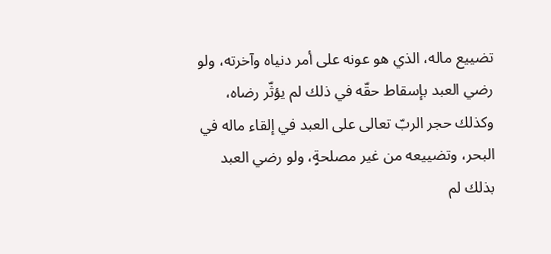تضييع ماله، الذي هو عونه على أمر دنياه وآخرته، ولو رضي العبد بإسقاط حقّه في ذلك لم يؤثّر رضاه، وكذلك حجر الربّ تعالى على العبد في إلقاء ماله في البحر، وتضييعه من غير مصلحةٍ، ولو رضي العبد بذلك لم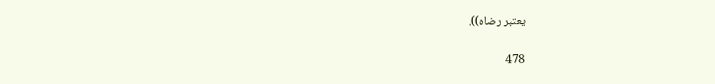يعتبر رضاه)).

478